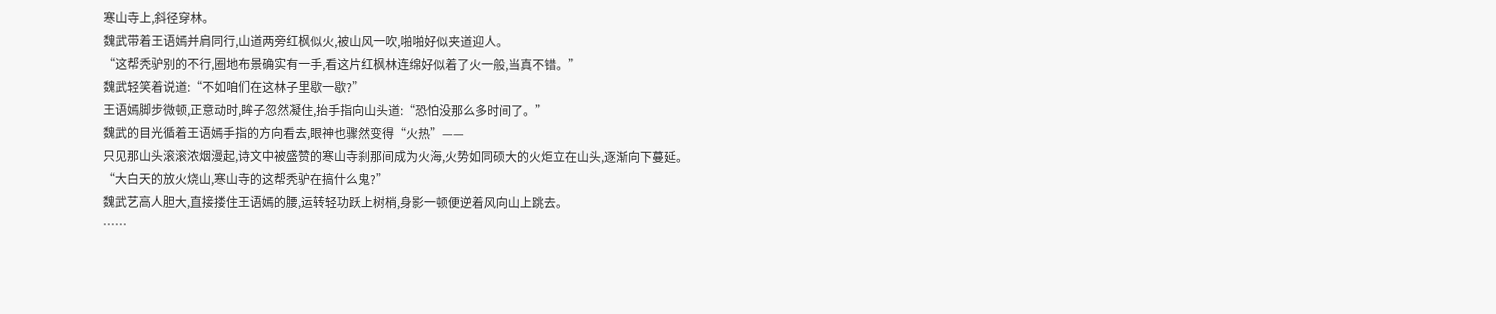寒山寺上,斜径穿林。
魏武带着王语嫣并肩同行,山道两旁红枫似火,被山风一吹,啪啪好似夹道迎人。
“这帮秃驴别的不行,圈地布景确实有一手,看这片红枫林连绵好似着了火一般,当真不错。”
魏武轻笑着说道:“不如咱们在这林子里歇一歇?”
王语嫣脚步微顿,正意动时,眸子忽然凝住,抬手指向山头道:“恐怕没那么多时间了。”
魏武的目光循着王语嫣手指的方向看去,眼神也骤然变得“火热”——
只见那山头滚滚浓烟漫起,诗文中被盛赞的寒山寺刹那间成为火海,火势如同硕大的火炬立在山头,逐渐向下蔓延。
“大白天的放火烧山,寒山寺的这帮秃驴在搞什么鬼?”
魏武艺高人胆大,直接搂住王语嫣的腰,运转轻功跃上树梢,身影一顿便逆着风向山上跳去。
……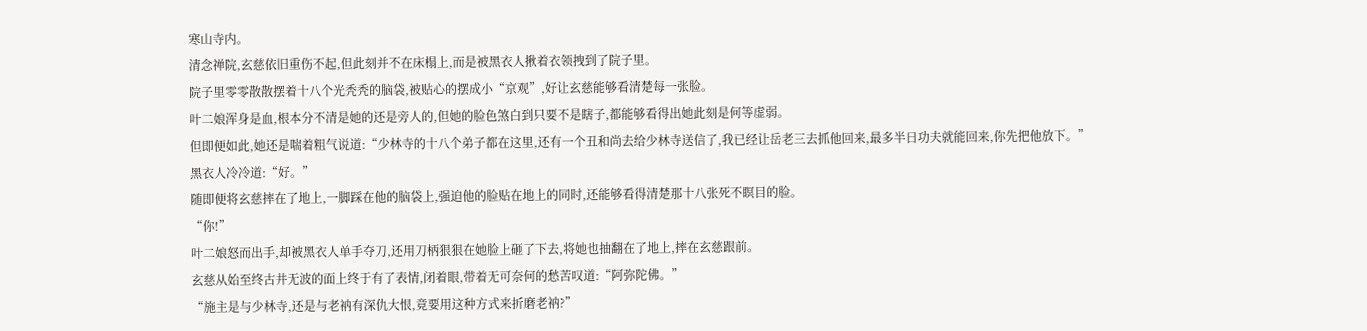寒山寺内。
清念禅院,玄慈依旧重伤不起,但此刻并不在床榻上,而是被黑衣人揪着衣领拽到了院子里。
院子里零零散散摆着十八个光秃秃的脑袋,被贴心的摆成小“京观”,好让玄慈能够看清楚每一张脸。
叶二娘浑身是血,根本分不清是她的还是旁人的,但她的脸色煞白到只要不是瞎子,都能够看得出她此刻是何等虚弱。
但即便如此,她还是喘着粗气说道:“少林寺的十八个弟子都在这里,还有一个丑和尚去给少林寺送信了,我已经让岳老三去抓他回来,最多半日功夫就能回来,你先把他放下。”
黑衣人冷冷道:“好。”
随即便将玄慈摔在了地上,一脚踩在他的脑袋上,强迫他的脸贴在地上的同时,还能够看得清楚那十八张死不瞑目的脸。
“你!”
叶二娘怒而出手,却被黑衣人单手夺刀,还用刀柄狠狠在她脸上砸了下去,将她也抽翻在了地上,摔在玄慈跟前。
玄慈从始至终古井无波的面上终于有了表情,闭着眼,带着无可奈何的愁苦叹道:“阿弥陀佛。”
“施主是与少林寺,还是与老衲有深仇大恨,竟要用这种方式来折磨老衲?”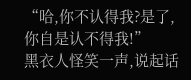“哈,你不认得我?是了,你自是认不得我!”
黑衣人怪笑一声,说起话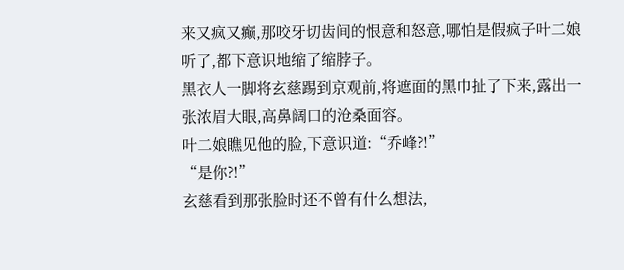来又疯又癫,那咬牙切齿间的恨意和怒意,哪怕是假疯子叶二娘听了,都下意识地缩了缩脖子。
黑衣人一脚将玄慈踢到京观前,将遮面的黑巾扯了下来,露出一张浓眉大眼,高鼻阔口的沧桑面容。
叶二娘瞧见他的脸,下意识道:“乔峰?!”
“是你?!”
玄慈看到那张脸时还不曾有什么想法,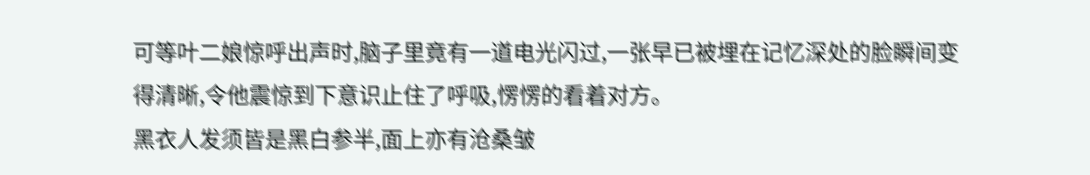可等叶二娘惊呼出声时,脑子里竟有一道电光闪过,一张早已被埋在记忆深处的脸瞬间变得清晰,令他震惊到下意识止住了呼吸,愣愣的看着对方。
黑衣人发须皆是黑白参半,面上亦有沧桑皱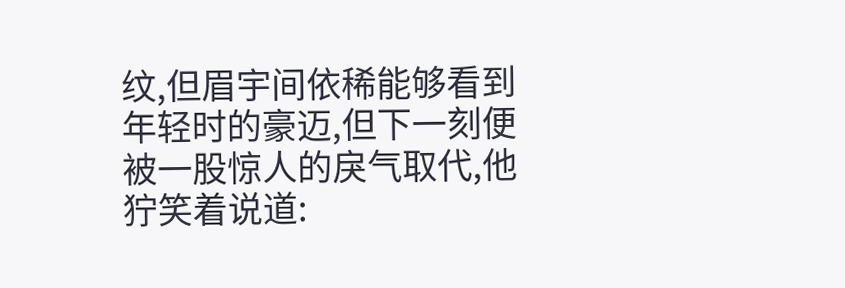纹,但眉宇间依稀能够看到年轻时的豪迈,但下一刻便被一股惊人的戾气取代,他狞笑着说道: